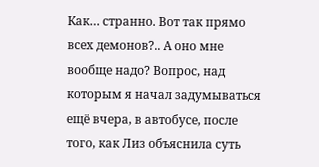Как… странно. Вот так прямо всех демонов?.. А оно мне вообще надо? Вопрос, над которым я начал задумываться ещё вчера, в автобусе, после того, как Лиз объяснила суть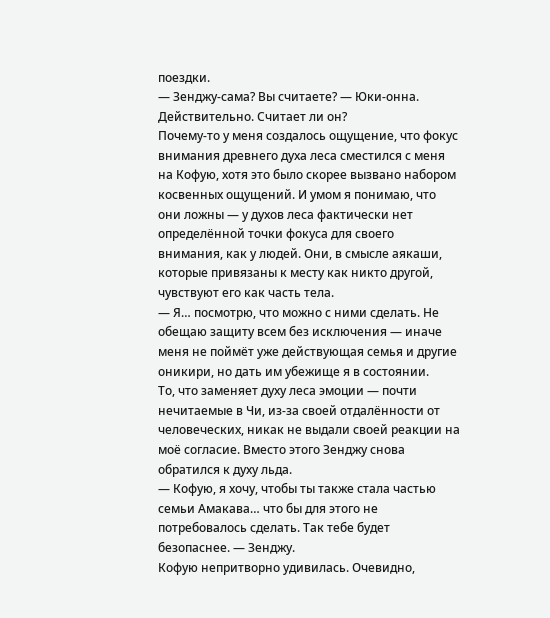поездки.
— Зенджу-сама? Вы считаете? — Юки-онна.
Действительно. Считает ли он?
Почему-то у меня создалось ощущение, что фокус внимания древнего духа леса сместился с меня на Кофую, хотя это было скорее вызвано набором косвенных ощущений. И умом я понимаю, что они ложны — у духов леса фактически нет определённой точки фокуса для своего внимания, как у людей. Они, в смысле аякаши, которые привязаны к месту как никто другой, чувствуют его как часть тела.
— Я… посмотрю, что можно с ними сделать. Не обещаю защиту всем без исключения — иначе меня не поймёт уже действующая семья и другие оникири, но дать им убежище я в состоянии.
То, что заменяет духу леса эмоции — почти нечитаемые в Чи, из-за своей отдалённости от человеческих, никак не выдали своей реакции на моё согласие. Вместо этого Зенджу снова обратился к духу льда.
— Кофую, я хочу, чтобы ты также стала частью семьи Амакава… что бы для этого не потребовалось сделать. Так тебе будет безопаснее. — Зенджу.
Кофую непритворно удивилась. Очевидно,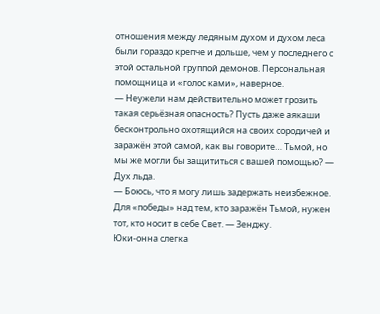отношения между ледяным духом и духом леса были гораздо крепче и дольше, чем у последнего с этой остальной группой демонов. Персональная помощница и «голос ками», наверное.
— Неужели нам действительно может грозить такая серьёзная опасность? Пусть даже аякаши бесконтрольно охотящийся на своих сородичей и заражён этой самой, как вы говорите… Тьмой, но мы же могли бы защититься с вашей помощью? — Дух льда.
— Боюсь, что я могу лишь задержать неизбежное. Для «победы» над тем, кто заражён Тьмой, нужен тот, кто носит в себе Свет. — Зенджу.
Юки-онна слегка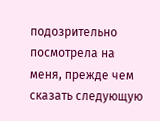подозрительно посмотрела на меня, прежде чем сказать следующую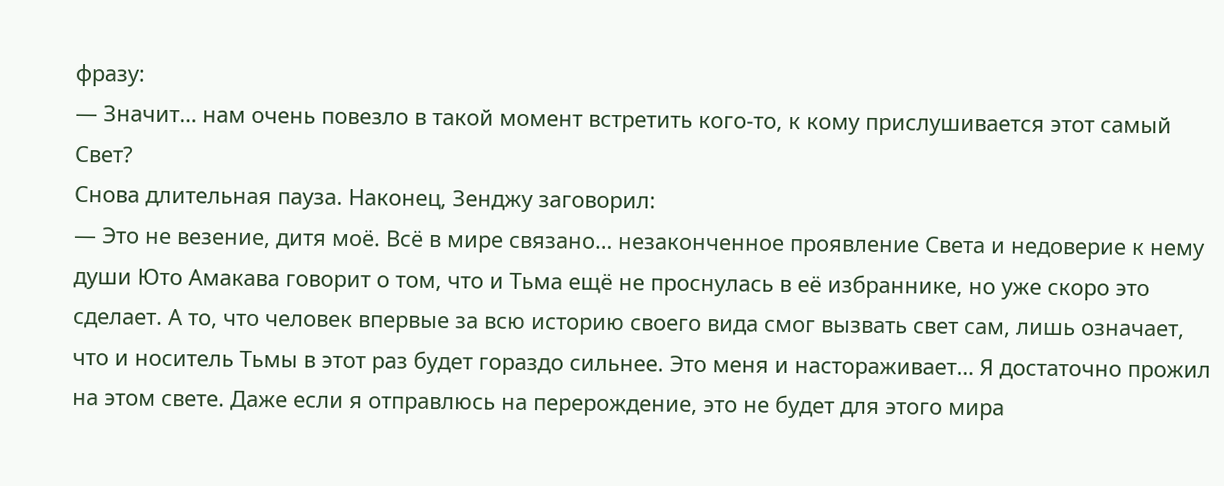фразу:
— Значит… нам очень повезло в такой момент встретить кого-то, к кому прислушивается этот самый Свет?
Снова длительная пауза. Наконец, Зенджу заговорил:
— Это не везение, дитя моё. Всё в мире связано… незаконченное проявление Света и недоверие к нему души Юто Амакава говорит о том, что и Тьма ещё не проснулась в её избраннике, но уже скоро это сделает. А то, что человек впервые за всю историю своего вида смог вызвать свет сам, лишь означает, что и носитель Тьмы в этот раз будет гораздо сильнее. Это меня и настораживает… Я достаточно прожил на этом свете. Даже если я отправлюсь на перерождение, это не будет для этого мира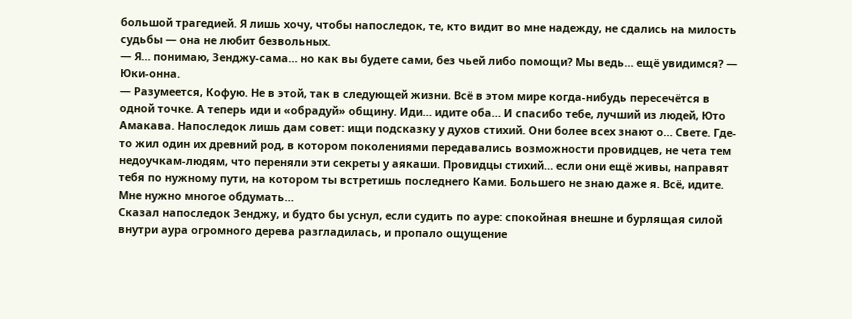большой трагедией. Я лишь хочу, чтобы напоследок, те, кто видит во мне надежду, не сдались на милость судьбы — она не любит безвольных.
— Я… понимаю, Зенджу-сама… но как вы будете сами, без чьей либо помощи? Мы ведь… ещё увидимся? — Юки-онна.
— Разумеется, Кофую. Не в этой, так в следующей жизни. Всё в этом мире когда-нибудь пересечётся в одной точке. А теперь иди и «обрадуй» общину. Иди… идите оба… И спасибо тебе, лучший из людей, Юто Амакава. Напоследок лишь дам совет: ищи подсказку у духов стихий. Они более всех знают о… Свете. Где-то жил один их древний род, в котором поколениями передавались возможности провидцев, не чета тем недоучкам-людям, что переняли эти секреты у аякаши. Провидцы стихий… если они ещё живы, направят тебя по нужному пути, на котором ты встретишь последнего Ками. Большего не знаю даже я. Всё, идите. Мне нужно многое обдумать…
Сказал напоследок Зенджу, и будто бы уснул, если судить по ауре: спокойная внешне и бурлящая силой внутри аура огромного дерева разгладилась, и пропало ощущение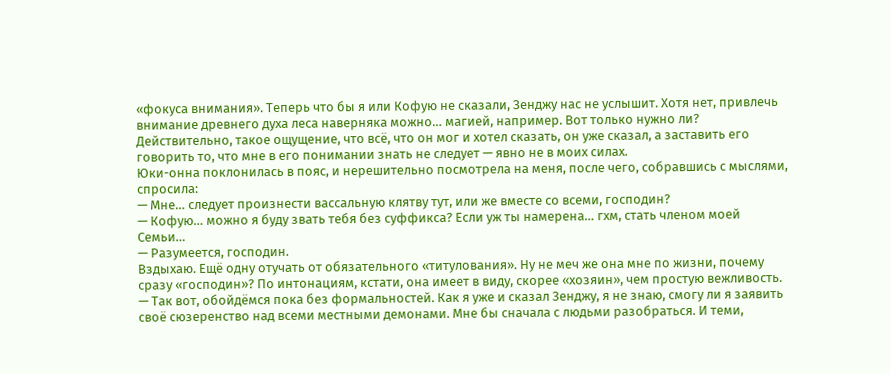«фокуса внимания». Теперь что бы я или Кофую не сказали, Зенджу нас не услышит. Хотя нет, привлечь внимание древнего духа леса наверняка можно… магией, например. Вот только нужно ли? Действительно, такое ощущение, что всё, что он мог и хотел сказать, он уже сказал, а заставить его говорить то, что мне в его понимании знать не следует — явно не в моих силах.
Юки-онна поклонилась в пояс, и нерешительно посмотрела на меня, после чего, собравшись с мыслями, спросила:
— Мне… следует произнести вассальную клятву тут, или же вместе со всеми, господин?
— Кофую… можно я буду звать тебя без суффикса? Если уж ты намерена… гхм, стать членом моей Семьи…
— Разумеется, господин.
Вздыхаю. Ещё одну отучать от обязательного «титулования». Ну не меч же она мне по жизни, почему сразу «господин»? По интонациям, кстати, она имеет в виду, скорее «хозяин», чем простую вежливость.
— Так вот, обойдёмся пока без формальностей. Как я уже и сказал Зенджу, я не знаю, смогу ли я заявить своё сюзеренство над всеми местными демонами. Мне бы сначала с людьми разобраться. И теми,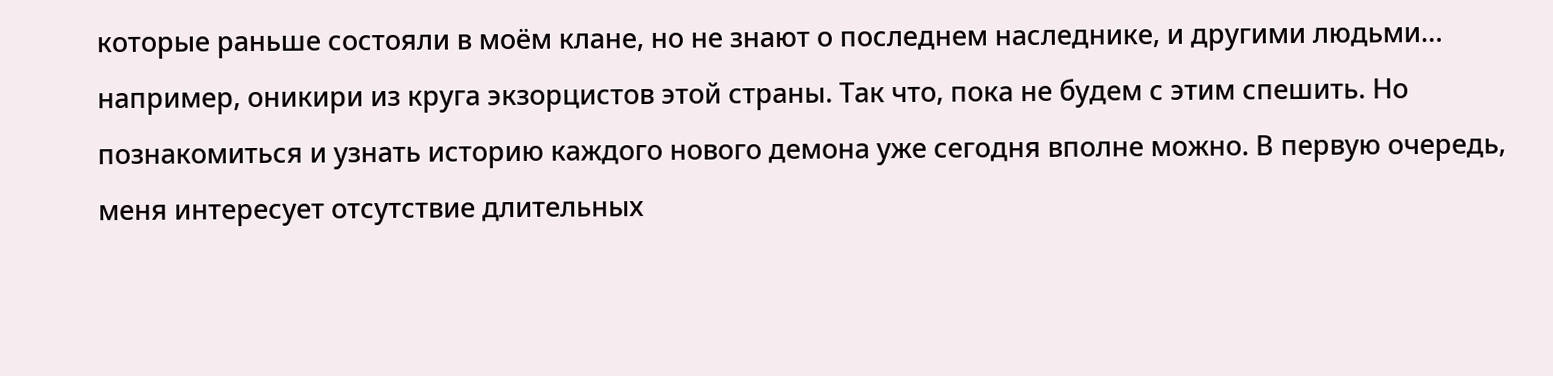которые раньше состояли в моём клане, но не знают о последнем наследнике, и другими людьми… например, оникири из круга экзорцистов этой страны. Так что, пока не будем с этим спешить. Но познакомиться и узнать историю каждого нового демона уже сегодня вполне можно. В первую очередь, меня интересует отсутствие длительных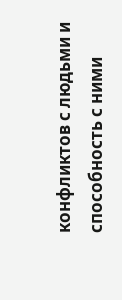конфликтов с людьми и способность с ними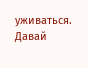уживаться. Давай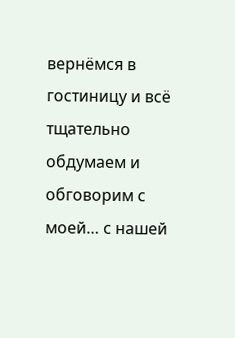вернёмся в гостиницу и всё тщательно обдумаем и обговорим с моей… с нашей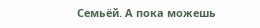Семьёй. А пока можешь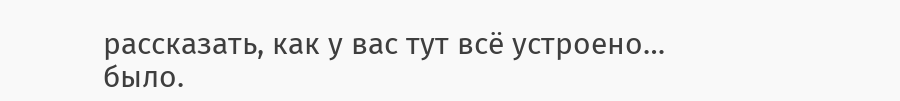рассказать, как у вас тут всё устроено… было.